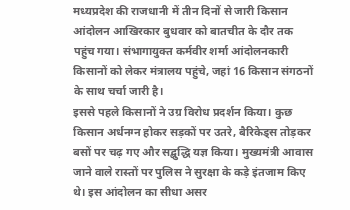मध्यप्रदेश की राजधानी में तीन दिनों से जारी किसान आंदोलन आखिरकार बुधवार को बातचीत के दौर तक पहुंच गया। संभागायुक्त कर्मवीर शर्मा आंदोलनकारी किसानों को लेकर मंत्रालय पहुंचे, जहां 16 किसान संगठनों के साथ चर्चा जारी है।
इससे पहले किसानों ने उग्र विरोध प्रदर्शन किया। कुछ किसान अर्धनग्न होकर सड़कों पर उतरे, बैरिकेड्स तोड़कर बसों पर चढ़ गए और सद्बुद्धि यज्ञ किया। मुख्यमंत्री आवास जाने वाले रास्तों पर पुलिस ने सुरक्षा के कड़े इंतजाम किए थे। इस आंदोलन का सीधा असर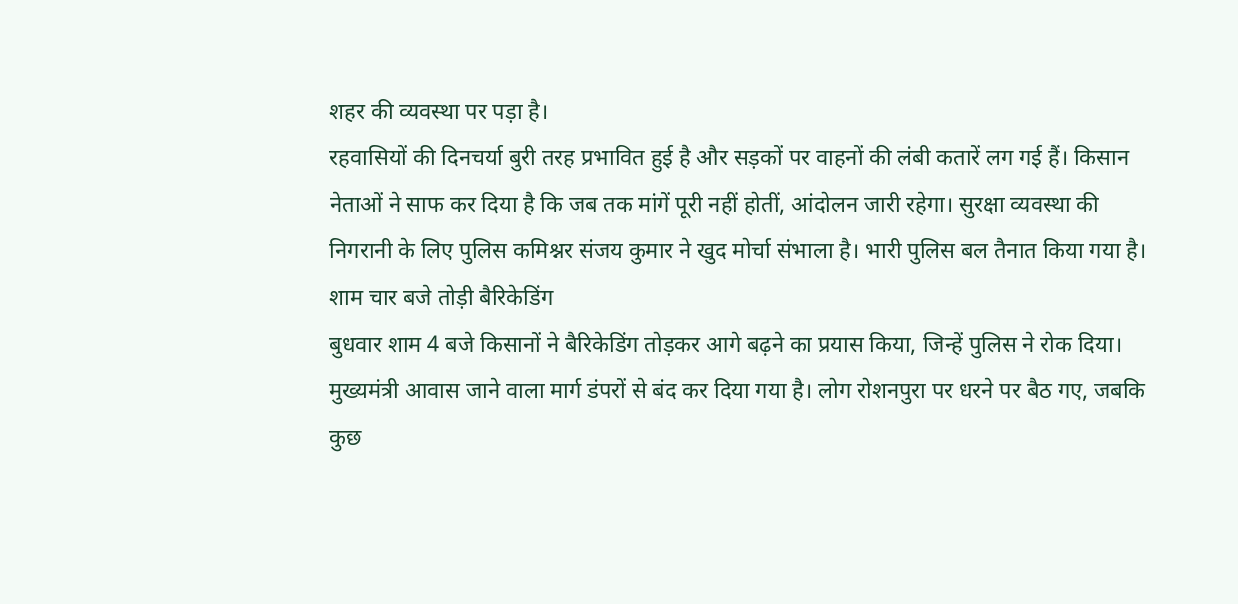शहर की व्यवस्था पर पड़ा है।
रहवासियों की दिनचर्या बुरी तरह प्रभावित हुई है और सड़कों पर वाहनों की लंबी कतारें लग गई हैं। किसान नेताओं ने साफ कर दिया है कि जब तक मांगें पूरी नहीं होतीं, आंदोलन जारी रहेगा। सुरक्षा व्यवस्था की निगरानी के लिए पुलिस कमिश्नर संजय कुमार ने खुद मोर्चा संभाला है। भारी पुलिस बल तैनात किया गया है।
शाम चार बजे तोड़ी बैरिकेडिंग
बुधवार शाम 4 बजे किसानों ने बैरिकेडिंग तोड़कर आगे बढ़ने का प्रयास किया, जिन्हें पुलिस ने रोक दिया। मुख्यमंत्री आवास जाने वाला मार्ग डंपरों से बंद कर दिया गया है। लोग रोशनपुरा पर धरने पर बैठ गए, जबकि कुछ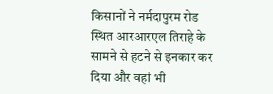किसानों ने नर्मदापुरम रोड स्थित आरआरएल तिराहे के सामने से हटने से इनकार कर दिया और वहां भी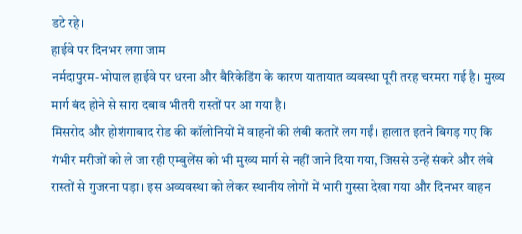डटे रहे।
हाईवे पर दिनभर लगा जाम
नर्मदापुरम-भोपाल हाईवे पर धरना और बैरिकेडिंग के कारण यातायात व्यवस्था पूरी तरह चरमरा गई है। मुख्य मार्ग बंद होने से सारा दबाव भीतरी रास्तों पर आ गया है।
मिसरोद और होशंगाबाद रोड की कॉलोनियों में वाहनों की लंबी कतारें लग गईं। हालात इतने बिगड़ गए कि गंभीर मरीजों को ले जा रही एम्बुलेंस को भी मुख्य मार्ग से नहीं जाने दिया गया, जिससे उन्हें संकरे और लंबे रास्तों से गुजरना पड़ा। इस अव्यवस्था को लेकर स्थानीय लोगों में भारी गुस्सा देखा गया और दिनभर वाहन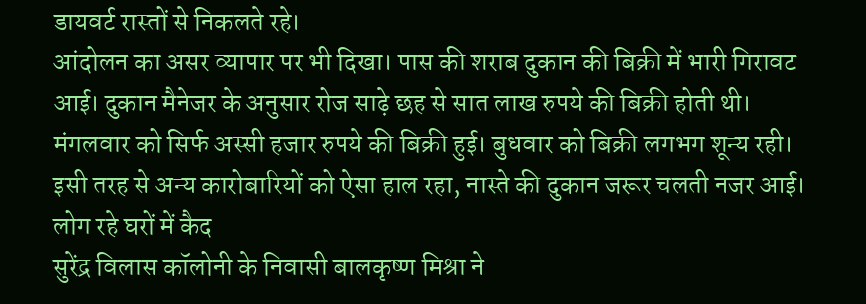डायवर्ट रास्तों से निकलते रहे।
आंदोलन का असर व्यापार पर भी दिखा। पास की शराब दुकान की बिक्री में भारी गिरावट आई। दुकान मैनेजर के अनुसार रोज साढ़े छह से सात लाख रुपये की बिक्री होती थी। मंगलवार को सिर्फ अस्सी हजार रुपये की बिक्री हुई। बुधवार को बिक्री लगभग शून्य रही। इसी तरह से अन्य कारोबारियों को ऐसा हाल रहा, नास्ते की दुकान जरूर चलती नजर आई।
लोग रहे घरों में कैद
सुरेंद्र विलास कॉलोनी के निवासी बालकृष्ण मिश्रा ने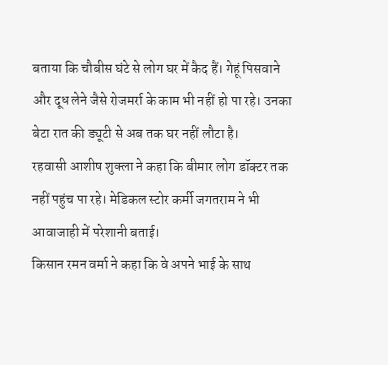बताया कि चौबीस घंटे से लोग घर में कैद हैं। गेहूं पिसवाने और दूध लेने जैसे रोजमर्रा के काम भी नहीं हो पा रहे। उनका बेटा रात की ड्यूटी से अब तक घर नहीं लौटा है।
रहवासी आशीष शुक्ला ने कहा कि बीमार लोग डॉक्टर तक नहीं पहुंच पा रहे। मेडिकल स्टोर कर्मी जगतराम ने भी आवाजाही में परेशानी बताई।
किसान रमन वर्मा ने कहा कि वे अपने भाई के साथ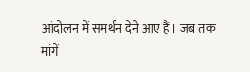आंदोलन में समर्थन देने आए हैं। जब तक मांगें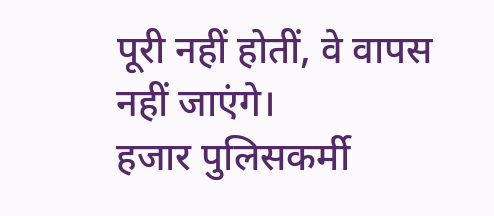पूरी नहीं होतीं, वे वापस नहीं जाएंगे।
हजार पुलिसकर्मी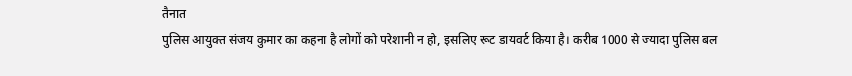तैनात
पुलिस आयुक्त संजय कुमार का कहना है लोगों को परेशानी न हो, इसलिए रूट डायवर्ट किया है। करीब 1000 से ज्यादा पुलिस बल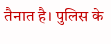तैनात है। पुलिस के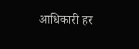आधिकारी हर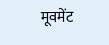मूवमेंट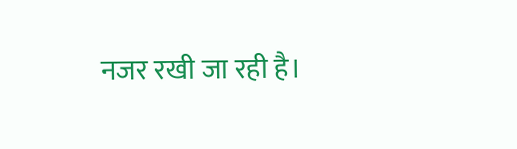नजर रखी जा रही है।